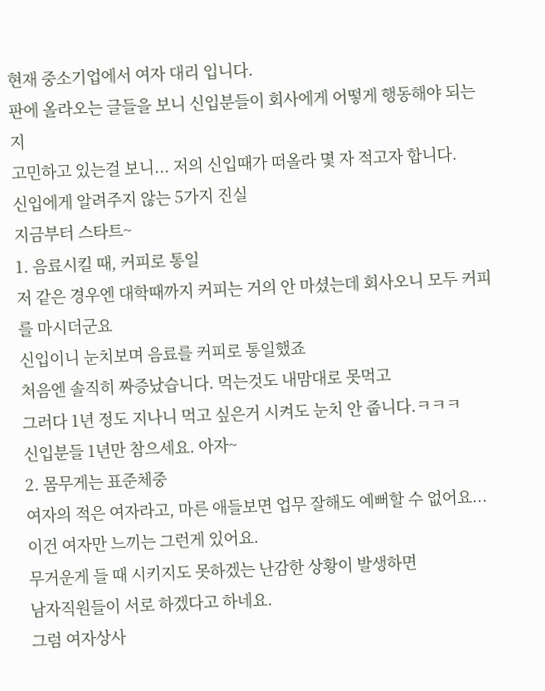현재 중소기업에서 여자 대리 입니다.
판에 올라오는 글들을 보니 신입분들이 회사에게 어떻게 행동해야 되는지
고민하고 있는걸 보니... 저의 신입때가 떠올라 몇 자 적고자 합니다.
신입에게 알려주지 않는 5가지 진실
지금부터 스타트~
1. 음료시킬 때, 커피로 통일
저 같은 경우엔 대학때까지 커피는 거의 안 마셨는데 회사오니 모두 커피를 마시더군요
신입이니 눈치보며 음료를 커피로 통일했죠
처음엔 솔직히 짜증났습니다. 먹는것도 내맘대로 못먹고
그러다 1년 정도 지나니 먹고 싶은거 시켜도 눈치 안 줍니다.ㅋㅋㅋ
신입분들 1년만 참으세요. 아자~
2. 몸무게는 표준체중
여자의 적은 여자라고, 마른 애들보면 업무 잘해도 예뻐할 수 없어요...
이건 여자만 느끼는 그런게 있어요.
무거운게 들 때 시키지도 못하겠는 난감한 상황이 발생하면
남자직원들이 서로 하겠다고 하네요.
그럼 여자상사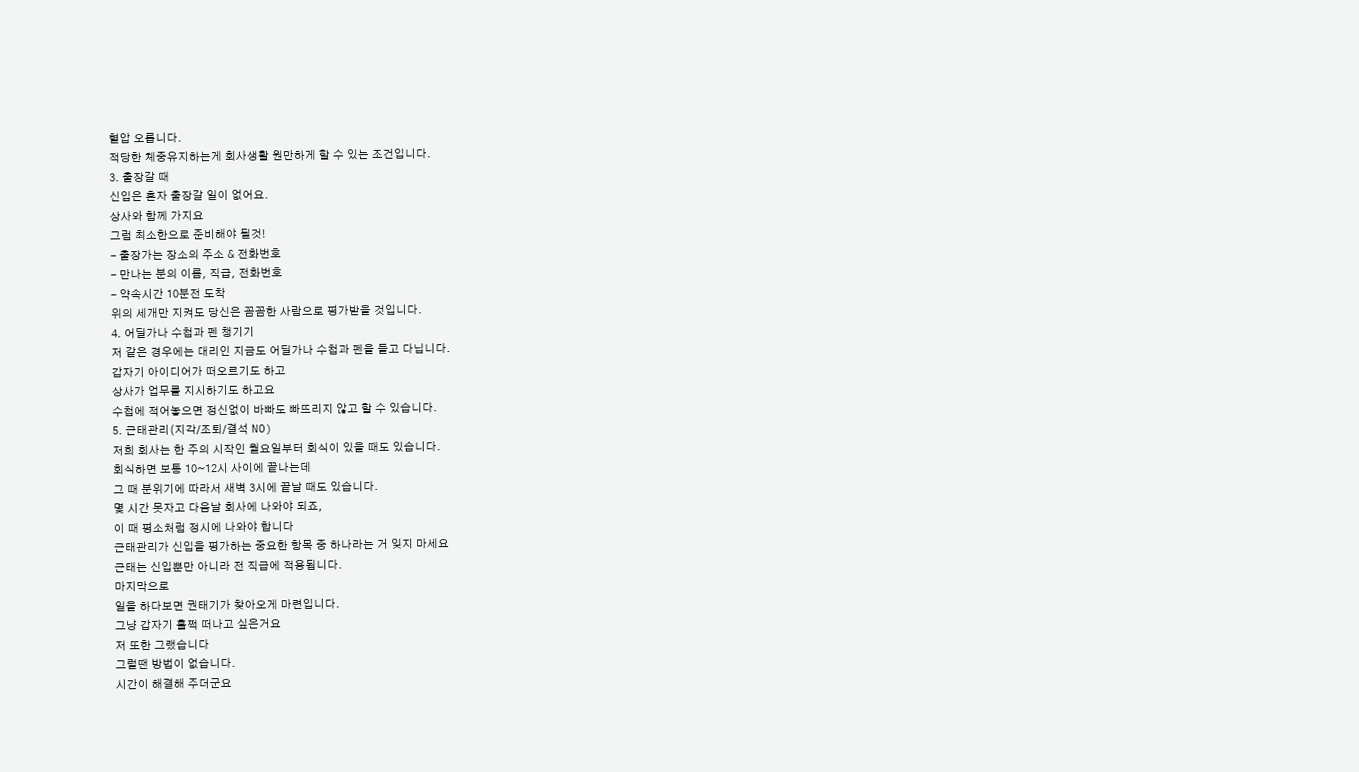혈압 오릅니다.
적당한 체중유지하는게 회사생활 원만하게 할 수 있는 조건입니다.
3. 출장갈 때
신입은 혼자 출장갈 일이 없어요.
상사와 함께 가지요
그럼 최소한으로 준비해야 될것!
- 출장가는 장소의 주소 & 전화번호
- 만나는 분의 이름, 직급, 전화번호
- 약속시간 10분전 도착
위의 세개만 지켜도 당신은 꼼꼼한 사람으로 평가받을 것입니다.
4. 어딜가나 수첩과 펜 챙기기
저 같은 경우에는 대리인 지금도 어딜가나 수첩과 펜을 들고 다닙니다.
갑자기 아이디어가 떠오르기도 하고
상사가 업무를 지시하기도 하고요
수첩에 적어놓으면 정신없이 바빠도 빠뜨리지 않고 할 수 있습니다.
5. 근태관리(지각/조퇴/결석 NO)
저희 회사는 한 주의 시작인 월요일부터 회식이 있을 때도 있습니다.
회식하면 보통 10~12시 사이에 끝나는데
그 때 분위기에 따라서 새벽 3시에 끝날 때도 있습니다.
몇 시간 못자고 다음날 회사에 나와야 되죠,
이 때 평소처럼 정시에 나와야 합니다
근태관리가 신입을 평가하는 중요한 항목 중 하나라는 거 잊지 마세요
근태는 신입뿐만 아니라 전 직급에 적용됩니다.
마지막으로
일을 하다보면 권태기가 찾아오게 마련입니다.
그냥 갑자기 훌쩍 떠나고 싶은거요
저 또한 그랬습니다
그럴땐 방법이 없습니다.
시간이 해결해 주더군요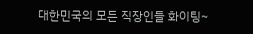대한민국의 모든 직장인들 화이팅~